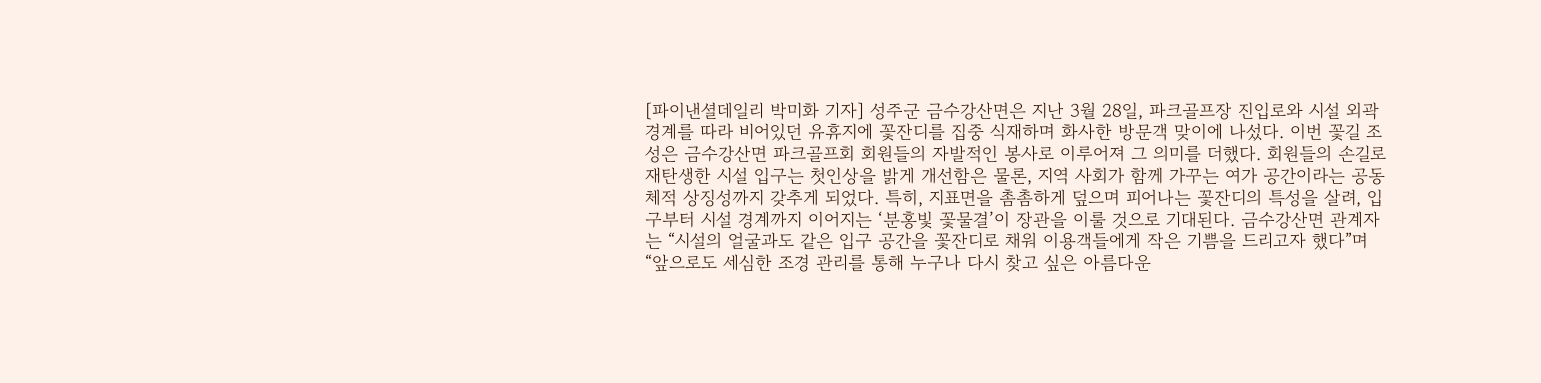[파이낸셜데일리 박미화 기자] 성주군 금수강산면은 지난 3월 28일, 파크골프장 진입로와 시설 외곽 경계를 따라 비어있던 유휴지에 꽃잔디를 집중 식재하며 화사한 방문객 맞이에 나섰다. 이번 꽃길 조성은 금수강산면 파크골프회 회원들의 자발적인 봉사로 이루어져 그 의미를 더했다. 회원들의 손길로 재탄생한 시설 입구는 첫인상을 밝게 개선함은 물론, 지역 사회가 함께 가꾸는 여가 공간이라는 공동체적 상징성까지 갖추게 되었다. 특히, 지표면을 촘촘하게 덮으며 피어나는 꽃잔디의 특성을 살려, 입구부터 시설 경계까지 이어지는 ‘분홍빛 꽃물결’이 장관을 이룰 것으로 기대된다. 금수강산면 관계자는 “시설의 얼굴과도 같은 입구 공간을 꽃잔디로 채워 이용객들에게 작은 기쁨을 드리고자 했다”며 “앞으로도 세심한 조경 관리를 통해 누구나 다시 찾고 싶은 아름다운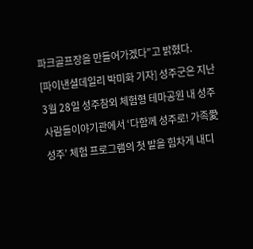파크골프장을 만들어가겠다”고 밝혔다.
[파이낸셜데일리 박미화 기자] 성주군은 지난 3월 28일 성주참외 체험형 테마공원 내 성주사람들이야기관에서 ‘다함께 성주로! 가족愛 성주’ 체험 프로그램의 첫 발을 힘차게 내디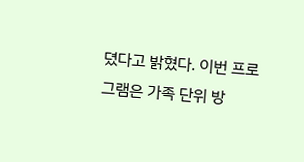뎠다고 밝혔다. 이번 프로그램은 가족 단위 방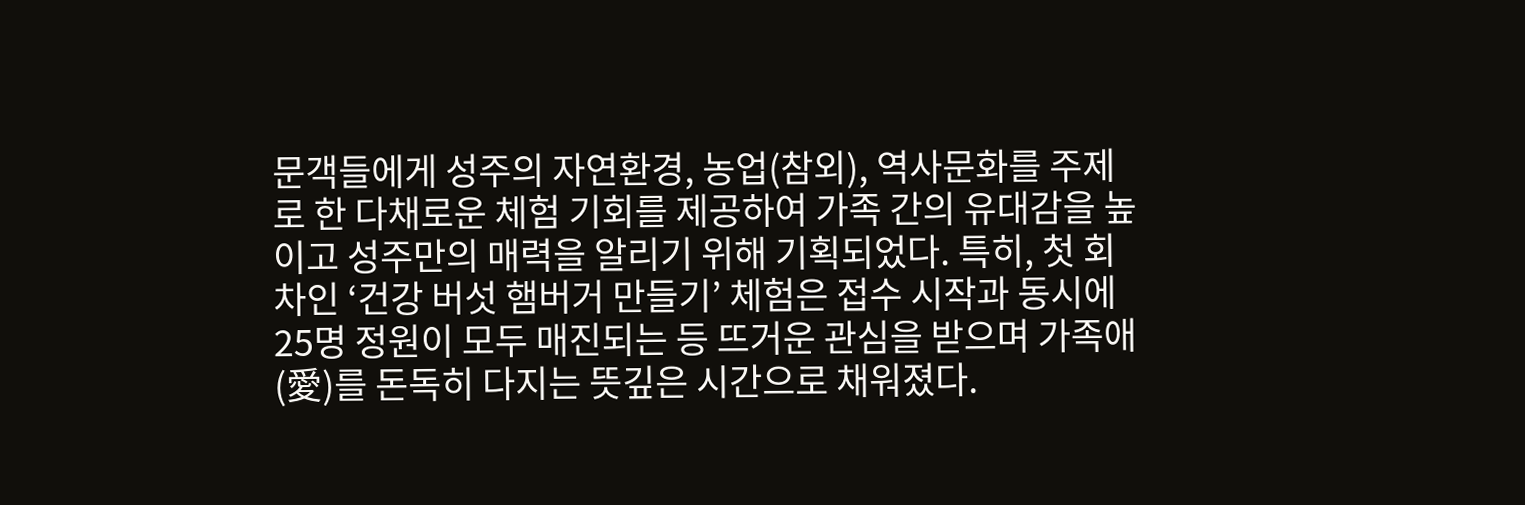문객들에게 성주의 자연환경, 농업(참외), 역사문화를 주제로 한 다채로운 체험 기회를 제공하여 가족 간의 유대감을 높이고 성주만의 매력을 알리기 위해 기획되었다. 특히, 첫 회차인 ‘건강 버섯 햄버거 만들기’ 체험은 접수 시작과 동시에 25명 정원이 모두 매진되는 등 뜨거운 관심을 받으며 가족애(愛)를 돈독히 다지는 뜻깊은 시간으로 채워졌다.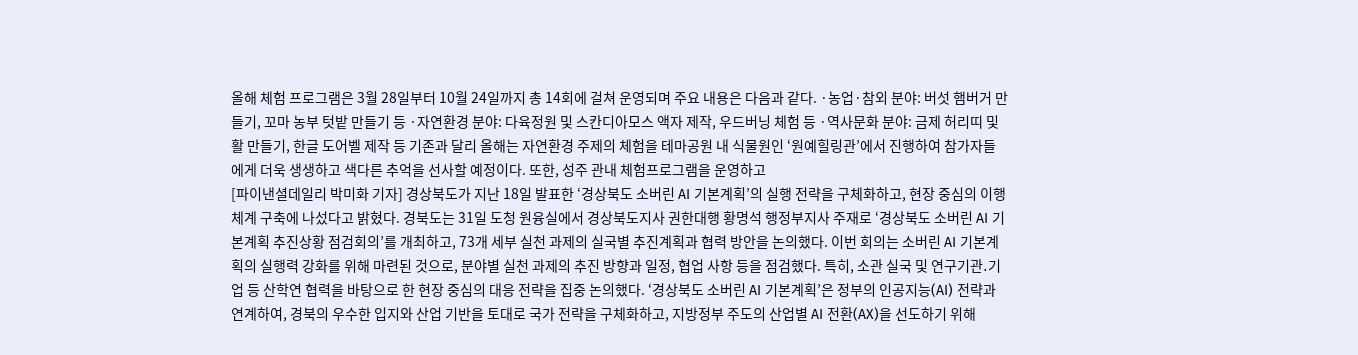올해 체험 프로그램은 3월 28일부터 10월 24일까지 총 14회에 걸쳐 운영되며 주요 내용은 다음과 같다. ·농업·참외 분야: 버섯 햄버거 만들기, 꼬마 농부 텃밭 만들기 등 ·자연환경 분야: 다육정원 및 스칸디아모스 액자 제작, 우드버닝 체험 등 ·역사문화 분야: 금제 허리띠 및 활 만들기, 한글 도어벨 제작 등 기존과 달리 올해는 자연환경 주제의 체험을 테마공원 내 식물원인 ‘원예힐링관’에서 진행하여 참가자들에게 더욱 생생하고 색다른 추억을 선사할 예정이다. 또한, 성주 관내 체험프로그램을 운영하고
[파이낸셜데일리 박미화 기자] 경상북도가 지난 18일 발표한 ‘경상북도 소버린 AI 기본계획’의 실행 전략을 구체화하고, 현장 중심의 이행 체계 구축에 나섰다고 밝혔다. 경북도는 31일 도청 원융실에서 경상북도지사 권한대행 황명석 행정부지사 주재로 ‘경상북도 소버린 AI 기본계획 추진상황 점검회의’를 개최하고, 73개 세부 실천 과제의 실국별 추진계획과 협력 방안을 논의했다. 이번 회의는 소버린 AI 기본계획의 실행력 강화를 위해 마련된 것으로, 분야별 실천 과제의 추진 방향과 일정, 협업 사항 등을 점검했다. 특히, 소관 실국 및 연구기관․기업 등 산학연 협력을 바탕으로 한 현장 중심의 대응 전략을 집중 논의했다. ‘경상북도 소버린 AI 기본계획’은 정부의 인공지능(AI) 전략과 연계하여, 경북의 우수한 입지와 산업 기반을 토대로 국가 전략을 구체화하고, 지방정부 주도의 산업별 AI 전환(AX)을 선도하기 위해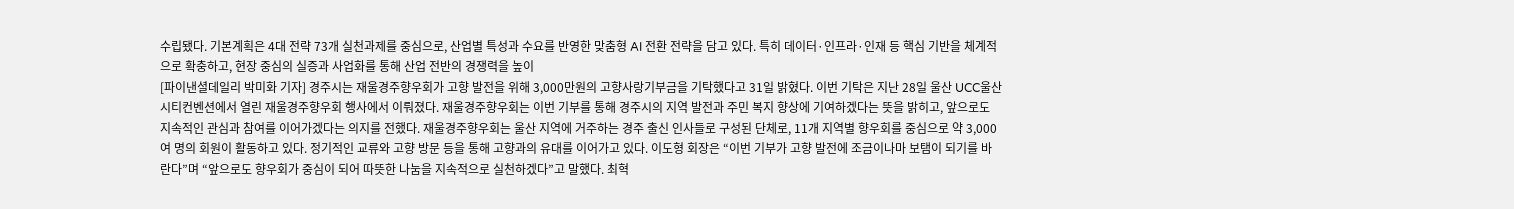수립됐다. 기본계획은 4대 전략 73개 실천과제를 중심으로, 산업별 특성과 수요를 반영한 맞춤형 AI 전환 전략을 담고 있다. 특히 데이터·인프라·인재 등 핵심 기반을 체계적으로 확충하고, 현장 중심의 실증과 사업화를 통해 산업 전반의 경쟁력을 높이
[파이낸셜데일리 박미화 기자] 경주시는 재울경주향우회가 고향 발전을 위해 3,000만원의 고향사랑기부금을 기탁했다고 31일 밝혔다. 이번 기탁은 지난 28일 울산 UCC울산시티컨벤션에서 열린 재울경주향우회 행사에서 이뤄졌다. 재울경주향우회는 이번 기부를 통해 경주시의 지역 발전과 주민 복지 향상에 기여하겠다는 뜻을 밝히고, 앞으로도 지속적인 관심과 참여를 이어가겠다는 의지를 전했다. 재울경주향우회는 울산 지역에 거주하는 경주 출신 인사들로 구성된 단체로, 11개 지역별 향우회를 중심으로 약 3,000여 명의 회원이 활동하고 있다. 정기적인 교류와 고향 방문 등을 통해 고향과의 유대를 이어가고 있다. 이도형 회장은 “이번 기부가 고향 발전에 조금이나마 보탬이 되기를 바란다”며 “앞으로도 향우회가 중심이 되어 따뜻한 나눔을 지속적으로 실천하겠다”고 말했다. 최혁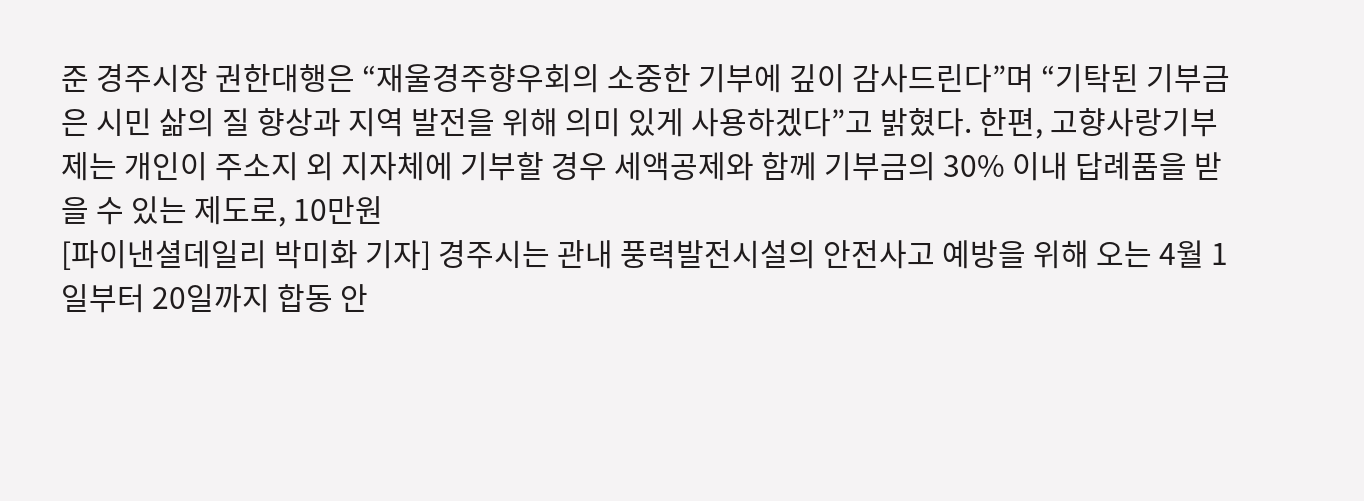준 경주시장 권한대행은 “재울경주향우회의 소중한 기부에 깊이 감사드린다”며 “기탁된 기부금은 시민 삶의 질 향상과 지역 발전을 위해 의미 있게 사용하겠다”고 밝혔다. 한편, 고향사랑기부제는 개인이 주소지 외 지자체에 기부할 경우 세액공제와 함께 기부금의 30% 이내 답례품을 받을 수 있는 제도로, 10만원
[파이낸셜데일리 박미화 기자] 경주시는 관내 풍력발전시설의 안전사고 예방을 위해 오는 4월 1일부터 20일까지 합동 안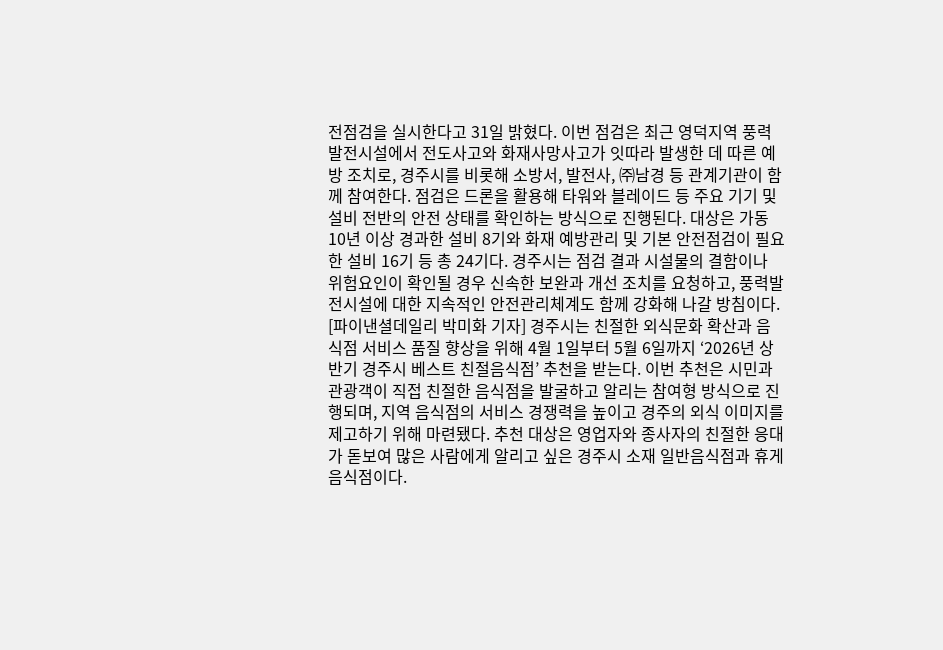전점검을 실시한다고 31일 밝혔다. 이번 점검은 최근 영덕지역 풍력발전시설에서 전도사고와 화재사망사고가 잇따라 발생한 데 따른 예방 조치로, 경주시를 비롯해 소방서, 발전사, ㈜남경 등 관계기관이 함께 참여한다. 점검은 드론을 활용해 타워와 블레이드 등 주요 기기 및 설비 전반의 안전 상태를 확인하는 방식으로 진행된다. 대상은 가동 10년 이상 경과한 설비 8기와 화재 예방관리 및 기본 안전점검이 필요한 설비 16기 등 총 24기다. 경주시는 점검 결과 시설물의 결함이나 위험요인이 확인될 경우 신속한 보완과 개선 조치를 요청하고, 풍력발전시설에 대한 지속적인 안전관리체계도 함께 강화해 나갈 방침이다.
[파이낸셜데일리 박미화 기자] 경주시는 친절한 외식문화 확산과 음식점 서비스 품질 향상을 위해 4월 1일부터 5월 6일까지 ‘2026년 상반기 경주시 베스트 친절음식점’ 추천을 받는다. 이번 추천은 시민과 관광객이 직접 친절한 음식점을 발굴하고 알리는 참여형 방식으로 진행되며, 지역 음식점의 서비스 경쟁력을 높이고 경주의 외식 이미지를 제고하기 위해 마련됐다. 추천 대상은 영업자와 종사자의 친절한 응대가 돋보여 많은 사람에게 알리고 싶은 경주시 소재 일반음식점과 휴게음식점이다.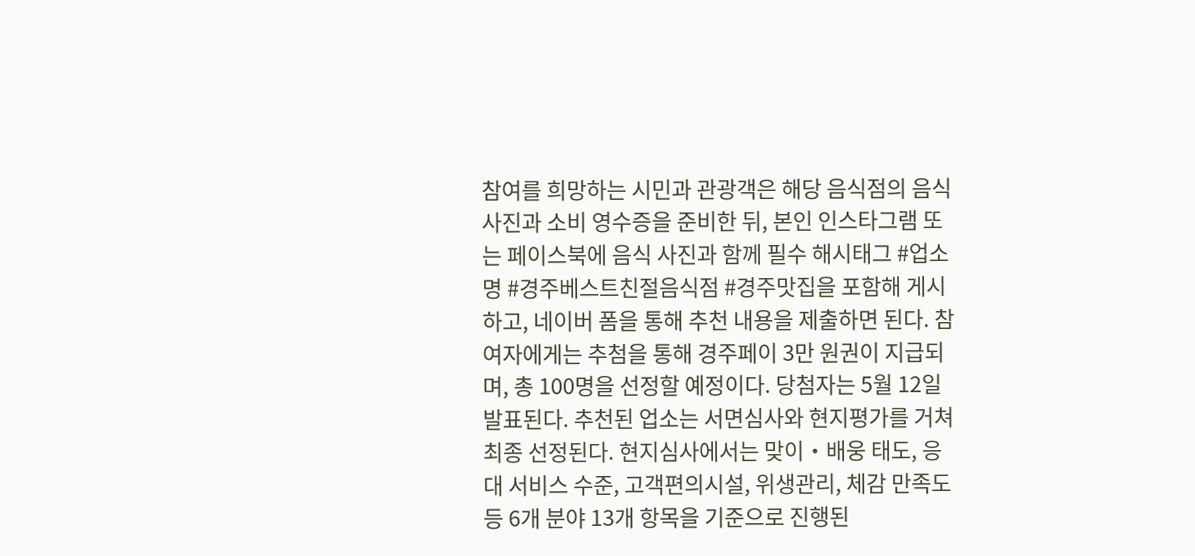참여를 희망하는 시민과 관광객은 해당 음식점의 음식 사진과 소비 영수증을 준비한 뒤, 본인 인스타그램 또는 페이스북에 음식 사진과 함께 필수 해시태그 #업소명 #경주베스트친절음식점 #경주맛집을 포함해 게시하고, 네이버 폼을 통해 추천 내용을 제출하면 된다. 참여자에게는 추첨을 통해 경주페이 3만 원권이 지급되며, 총 100명을 선정할 예정이다. 당첨자는 5월 12일 발표된다. 추천된 업소는 서면심사와 현지평가를 거쳐 최종 선정된다. 현지심사에서는 맞이‧배웅 태도, 응대 서비스 수준, 고객편의시설, 위생관리, 체감 만족도 등 6개 분야 13개 항목을 기준으로 진행된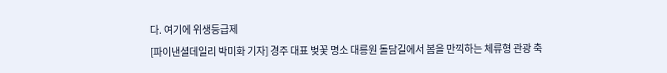다. 여기에 위생등급제
[파이낸셜데일리 박미화 기자] 경주 대표 벚꽃 명소 대릉원 돌담길에서 봄을 만끽하는 체류형 관광 축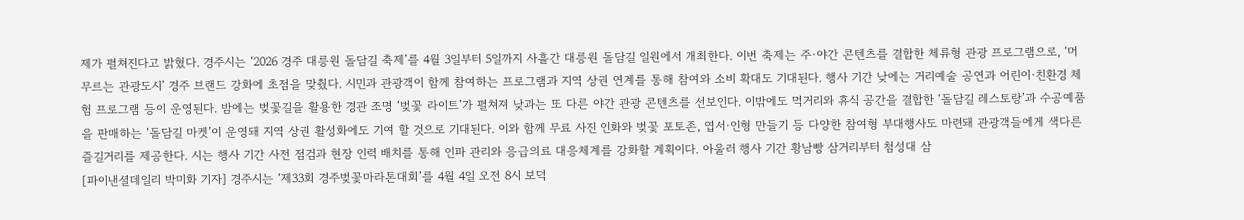제가 펼쳐진다고 밝혔다. 경주시는 ‘2026 경주 대릉원 돌담길 축제’를 4월 3일부터 5일까지 사흘간 대릉원 돌담길 일원에서 개최한다. 이번 축제는 주·야간 콘텐츠를 결합한 체류형 관광 프로그램으로, ‘머무르는 관광도시’ 경주 브랜드 강화에 초점을 맞췄다. 시민과 관광객이 함께 참여하는 프로그램과 지역 상권 연계를 통해 참여와 소비 확대도 기대된다. 행사 기간 낮에는 거리예술 공연과 어린이·친환경 체험 프로그램 등이 운영된다. 밤에는 벚꽃길을 활용한 경관 조명 ‘벚꽃 라이트’가 펼쳐져 낮과는 또 다른 야간 관광 콘텐츠를 선보인다. 이밖에도 먹거리와 휴식 공간을 결합한 ‘돌담길 레스토랑’과 수공예품을 판매하는 ‘돌담길 마켓’이 운영돼 지역 상권 활성화에도 기여 할 것으로 기대된다. 이와 함께 무료 사진 인화와 벚꽃 포토존, 엽서·인형 만들기 등 다양한 참여형 부대행사도 마련돼 관광객들에게 색다른 즐길거리를 제공한다. 시는 행사 기간 사전 점검과 현장 인력 배치를 통해 인파 관리와 응급의료 대응체계를 강화할 계획이다. 아울러 행사 기간 황남빵 삼거리부터 첨성대 삼
[파이낸셜데일리 박미화 기자] 경주시는 ‘제33회 경주벚꽃마라톤대회’를 4월 4일 오전 8시 보덕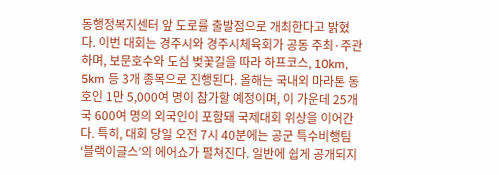동행정복지센터 앞 도로를 출발점으로 개최한다고 밝혔다. 이번 대회는 경주시와 경주시체육회가 공동 주최·주관하며, 보문호수와 도심 벚꽃길을 따라 하프코스, 10km, 5km 등 3개 종목으로 진행된다. 올해는 국내외 마라톤 동호인 1만 5,000여 명이 참가할 예정이며, 이 가운데 25개국 600여 명의 외국인이 포함돼 국제대회 위상을 이어간다. 특히, 대회 당일 오전 7시 40분에는 공군 특수비행팀 ‘블랙이글스’의 에어쇼가 펼쳐진다. 일반에 쉽게 공개되지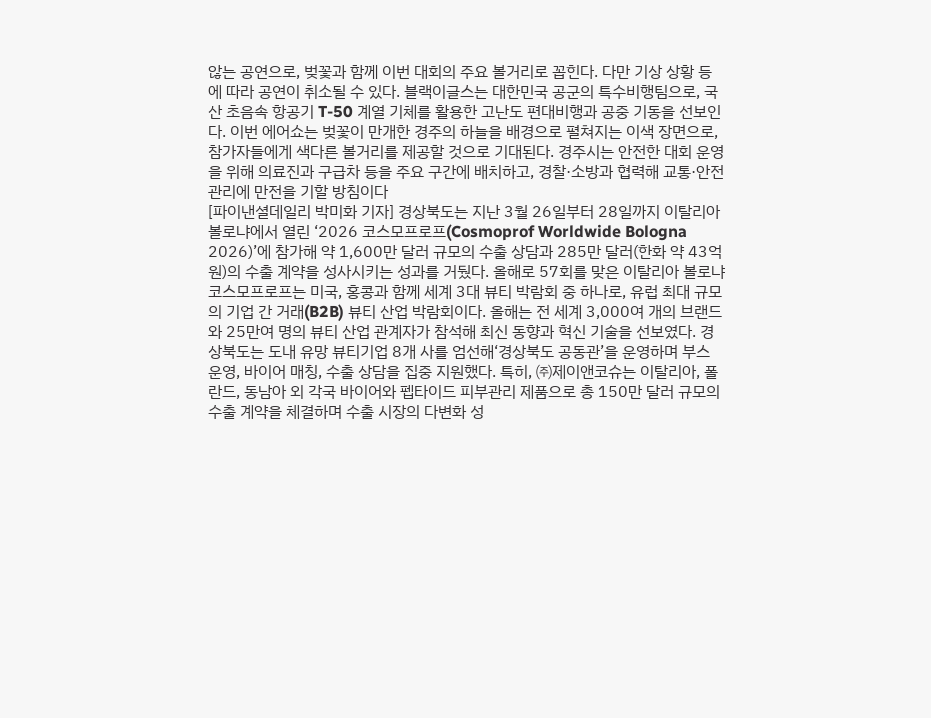않는 공연으로, 벚꽃과 함께 이번 대회의 주요 볼거리로 꼽힌다. 다만 기상 상황 등에 따라 공연이 취소될 수 있다. 블랙이글스는 대한민국 공군의 특수비행팀으로, 국산 초음속 항공기 T-50 계열 기체를 활용한 고난도 편대비행과 공중 기동을 선보인다. 이번 에어쇼는 벚꽃이 만개한 경주의 하늘을 배경으로 펼쳐지는 이색 장면으로, 참가자들에게 색다른 볼거리를 제공할 것으로 기대된다. 경주시는 안전한 대회 운영을 위해 의료진과 구급차 등을 주요 구간에 배치하고, 경찰·소방과 협력해 교통·안전 관리에 만전을 기할 방침이다
[파이낸셜데일리 박미화 기자] 경상북도는 지난 3월 26일부터 28일까지 이탈리아 볼로냐에서 열린 ‘2026 코스모프로프(Cosmoprof Worldwide Bologna 2026)’에 참가해 약 1,600만 달러 규모의 수출 상담과 285만 달러(한화 약 43억 원)의 수출 계약을 성사시키는 성과를 거뒀다. 올해로 57회를 맞은 이탈리아 볼로냐 코스모프로프는 미국, 홍콩과 함께 세계 3대 뷰티 박람회 중 하나로, 유럽 최대 규모의 기업 간 거래(B2B) 뷰티 산업 박람회이다. 올해는 전 세계 3,000여 개의 브랜드와 25만여 명의 뷰티 산업 관계자가 참석해 최신 동향과 혁신 기술을 선보였다. 경상북도는 도내 유망 뷰티기업 8개 사를 엄선해‘경상북도 공동관’을 운영하며 부스 운영, 바이어 매칭, 수출 상담을 집중 지원했다. 특히, ㈜제이앤코슈는 이탈리아, 폴란드, 동남아 외 각국 바이어와 펩타이드 피부관리 제품으로 총 150만 달러 규모의 수출 계약을 체결하며 수출 시장의 다변화 성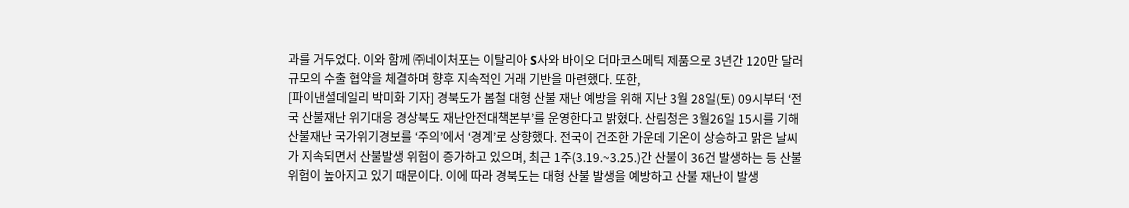과를 거두었다. 이와 함께 ㈜네이처포는 이탈리아 S사와 바이오 더마코스메틱 제품으로 3년간 120만 달러 규모의 수출 협약을 체결하며 향후 지속적인 거래 기반을 마련했다. 또한,
[파이낸셜데일리 박미화 기자] 경북도가 봄철 대형 산불 재난 예방을 위해 지난 3월 28일(토) 09시부터 ‘전국 산불재난 위기대응 경상북도 재난안전대책본부’를 운영한다고 밝혔다. 산림청은 3월26일 15시를 기해 산불재난 국가위기경보를 ‘주의’에서 ‘경계’로 상향했다. 전국이 건조한 가운데 기온이 상승하고 맑은 날씨가 지속되면서 산불발생 위험이 증가하고 있으며, 최근 1주(3.19.~3.25.)간 산불이 36건 발생하는 등 산불 위험이 높아지고 있기 때문이다. 이에 따라 경북도는 대형 산불 발생을 예방하고 산불 재난이 발생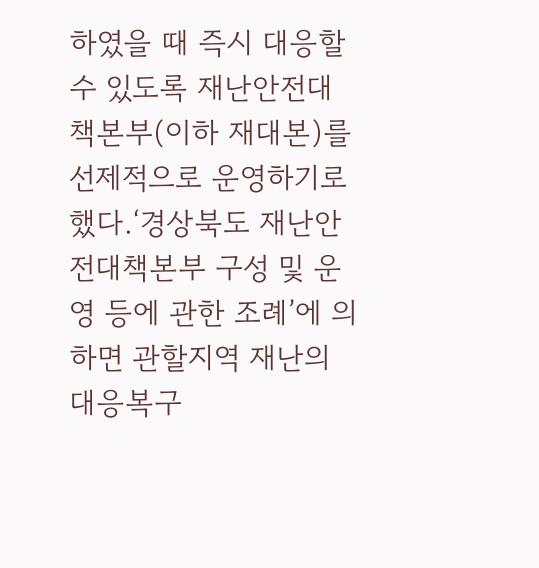하였을 때 즉시 대응할 수 있도록 재난안전대책본부(이하 재대본)를 선제적으로 운영하기로 했다.‘경상북도 재난안전대책본부 구성 및 운영 등에 관한 조례’에 의하면 관할지역 재난의 대응복구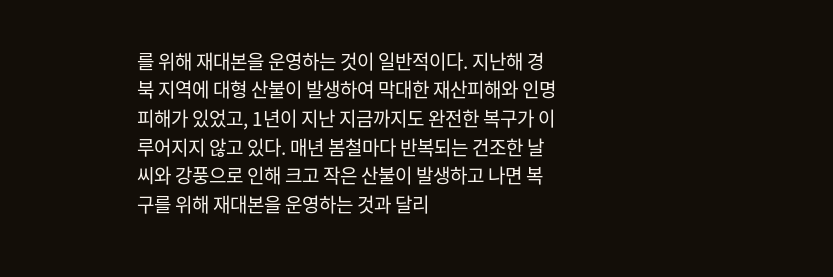를 위해 재대본을 운영하는 것이 일반적이다. 지난해 경북 지역에 대형 산불이 발생하여 막대한 재산피해와 인명피해가 있었고, 1년이 지난 지금까지도 완전한 복구가 이루어지지 않고 있다. 매년 봄철마다 반복되는 건조한 날씨와 강풍으로 인해 크고 작은 산불이 발생하고 나면 복구를 위해 재대본을 운영하는 것과 달리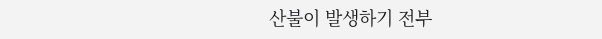산불이 발생하기 전부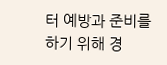터 예방과 준비를 하기 위해 경